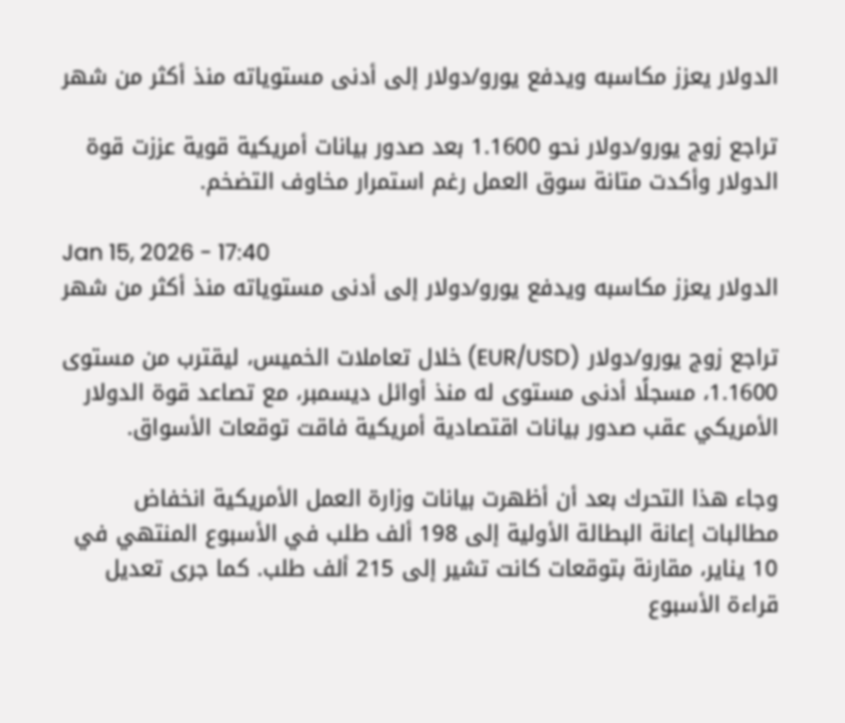الدولار يعزز مكاسبه ويدفع يورو/دولار إلى أدنى مستوياته منذ أكثر من شهر

تراجع زوج يورو/دولار نحو 1.1600 بعد صدور بيانات أمريكية قوية عززت قوة الدولار وأكدت متانة سوق العمل رغم استمرار مخاوف التضخم.

Jan 15, 2026 - 17:40
الدولار يعزز مكاسبه ويدفع يورو/دولار إلى أدنى مستوياته منذ أكثر من شهر

تراجع زوج يورو/دولار (EUR/USD) خلال تعاملات الخميس، ليقترب من مستوى 1.1600، مسجلًا أدنى مستوى له منذ أوائل ديسمبر، مع تصاعد قوة الدولار الأمريكي عقب صدور بيانات اقتصادية أمريكية فاقت توقعات الأسواق.

وجاء هذا التحرك بعد أن أظهرت بيانات وزارة العمل الأمريكية انخفاض مطالبات إعانة البطالة الأولية إلى 198 ألف طلب في الأسبوع المنتهي في 10 يناير، مقارنة بتوقعات كانت تشير إلى 215 ألف طلب. كما جرى تعديل قراءة الأسبوع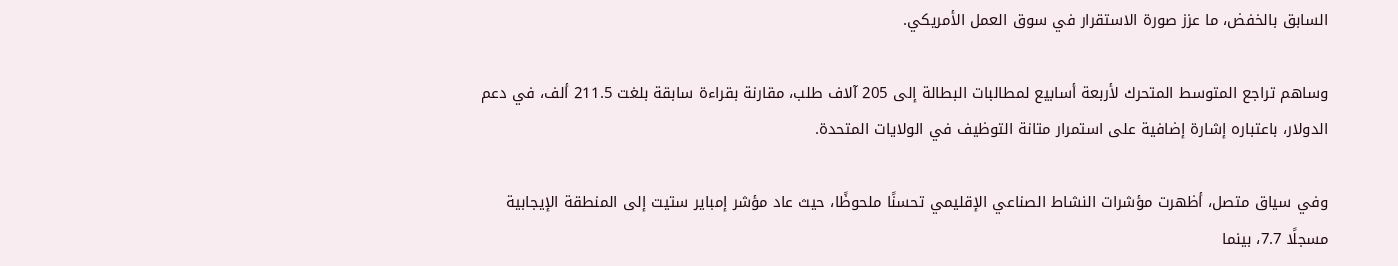السابق بالخفض، ما عزز صورة الاستقرار في سوق العمل الأمريكي.

وساهم تراجع المتوسط المتحرك لأربعة أسابيع لمطالبات البطالة إلى 205 آلاف طلب، مقارنة بقراءة سابقة بلغت 211.5 ألف، في دعم الدولار، باعتباره إشارة إضافية على استمرار متانة التوظيف في الولايات المتحدة.

وفي سياق متصل، أظهرت مؤشرات النشاط الصناعي الإقليمي تحسنًا ملحوظًا، حيث عاد مؤشر إمباير ستيت إلى المنطقة الإيجابية مسجلًا 7.7، بينما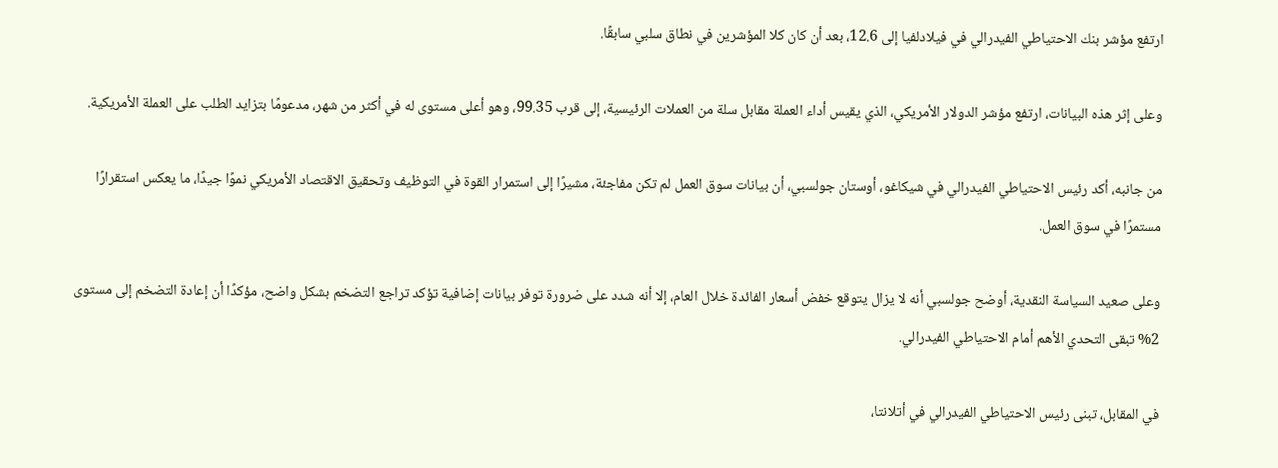ارتفع مؤشر بنك الاحتياطي الفيدرالي في فيلادلفيا إلى 12.6، بعد أن كان كلا المؤشرين في نطاق سلبي سابقًا.

وعلى إثر هذه البيانات، ارتفع مؤشر الدولار الأمريكي، الذي يقيس أداء العملة مقابل سلة من العملات الرئيسية، إلى قرب 99.35، وهو أعلى مستوى له في أكثر من شهر، مدعومًا بتزايد الطلب على العملة الأمريكية.

من جانبه، أكد رئيس الاحتياطي الفيدرالي في شيكاغو، أوستان جولسبي، أن بيانات سوق العمل لم تكن مفاجئة، مشيرًا إلى استمرار القوة في التوظيف وتحقيق الاقتصاد الأمريكي نموًا جيدًا، ما يعكس استقرارًا مستمرًا في سوق العمل.

وعلى صعيد السياسة النقدية، أوضح جولسبي أنه لا يزال يتوقع خفض أسعار الفائدة خلال العام، إلا أنه شدد على ضرورة توفر بيانات إضافية تؤكد تراجع التضخم بشكل واضح، مؤكدًا أن إعادة التضخم إلى مستوى 2% تبقى التحدي الأهم أمام الاحتياطي الفيدرالي.

في المقابل، تبنى رئيس الاحتياطي الفيدرالي في أتلانتا،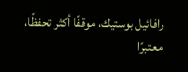رافائيل بوستيك، موقفًا أكثر تحفظًا، معتبرًا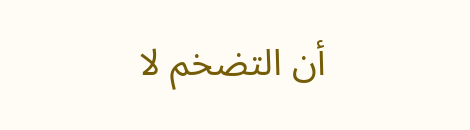أن التضخم لا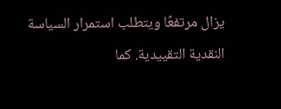يزال مرتفعًا ويتطلب استمرار السياسة النقدية التقييدية. كما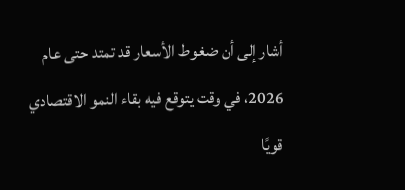أشار إلى أن ضغوط الأسعار قد تمتد حتى عام 2026، في وقت يتوقع فيه بقاء النمو الاقتصادي قويًا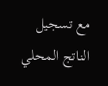مع تسجيل الناتج المحلي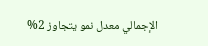الإجمالي معدل نمو يتجاوز 2%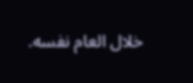خلال العام نفسه.